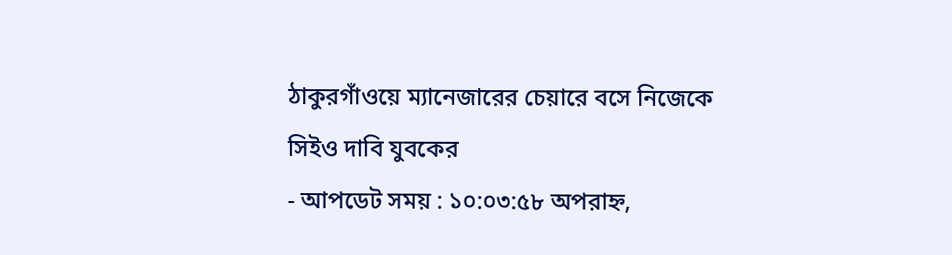ঠাকুরগাঁওয়ে ম্যানেজারের চেয়ারে বসে নিজেকে সিইও দাবি যুবকের
- আপডেট সময় : ১০:০৩:৫৮ অপরাহ্ন,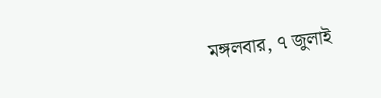মঙ্গলবার, ৭ জুলাই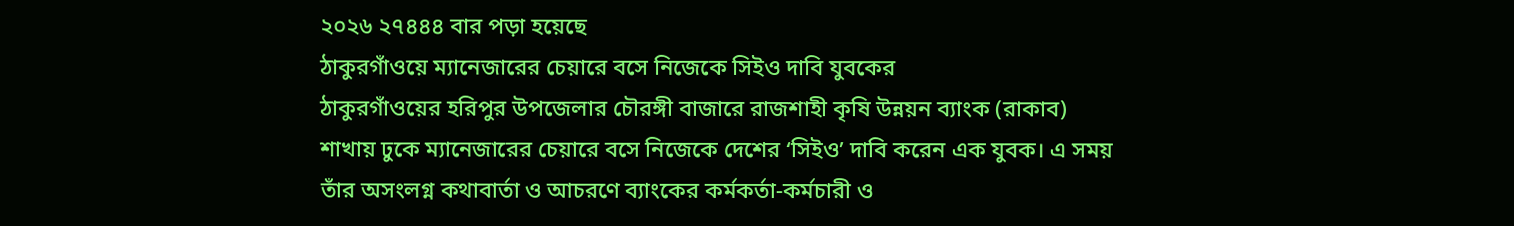২০২৬ ২৭৪৪৪ বার পড়া হয়েছে
ঠাকুরগাঁওয়ে ম্যানেজারের চেয়ারে বসে নিজেকে সিইও দাবি যুবকের
ঠাকুরগাঁওয়ের হরিপুর উপজেলার চৌরঙ্গী বাজারে রাজশাহী কৃষি উন্নয়ন ব্যাংক (রাকাব) শাখায় ঢুকে ম্যানেজারের চেয়ারে বসে নিজেকে দেশের ‘সিইও’ দাবি করেন এক যুবক। এ সময় তাঁর অসংলগ্ন কথাবার্তা ও আচরণে ব্যাংকের কর্মকর্তা-কর্মচারী ও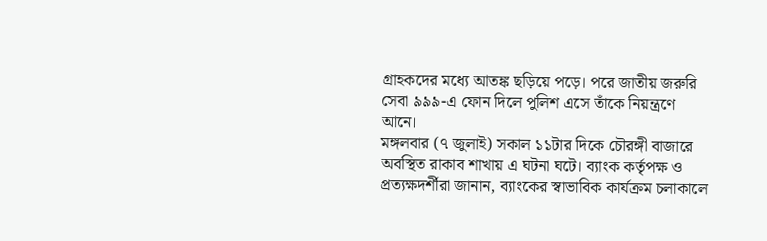গ্রাহকদের মধ্যে আতঙ্ক ছড়িয়ে পড়ে। পরে জাতীয় জরুরি সেবা ৯৯৯-এ ফোন দিলে পুলিশ এসে তাঁকে নিয়ন্ত্রণে আনে।
মঙ্গলবার (৭ জুলাই) সকাল ১১টার দিকে চৌরঙ্গী বাজারে অবস্থিত রাকাব শাখায় এ ঘটনা ঘটে। ব্যাংক কর্তৃপক্ষ ও প্রত্যক্ষদর্শীরা জানান, ব্যাংকের স্বাভাবিক কার্যক্রম চলাকালে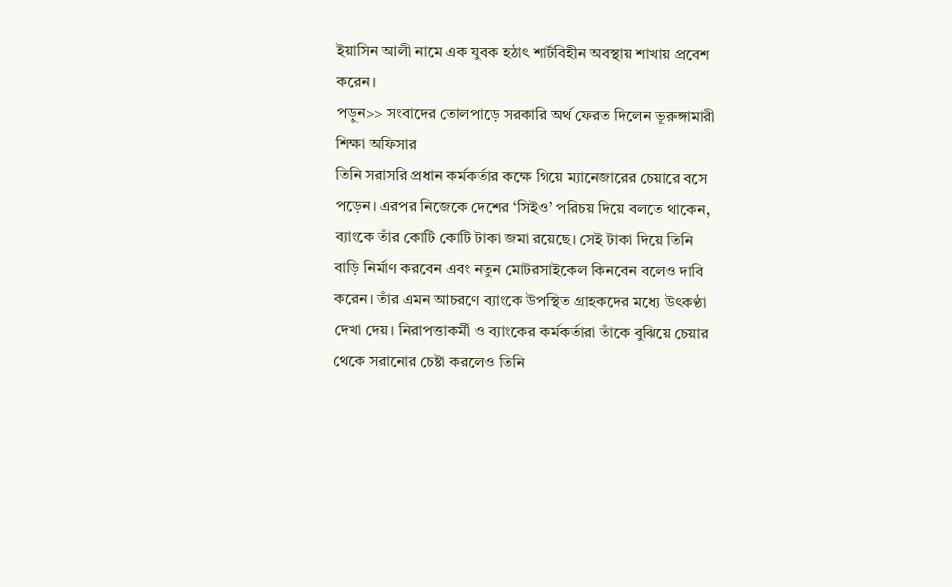ইয়াসিন আলী নামে এক যুবক হঠাৎ শার্টবিহীন অবস্থায় শাখায় প্রবেশ করেন।
পড়ুন>> সংবাদের তোলপাড়ে সরকারি অর্থ ফেরত দিলেন ভূরুঙ্গামারী শিক্ষা অফিসার
তিনি সরাসরি প্রধান কর্মকর্তার কক্ষে গিয়ে ম্যানেজারের চেয়ারে বসে পড়েন। এরপর নিজেকে দেশের ‘সিইও’ পরিচয় দিয়ে বলতে থাকেন, ব্যাংকে তাঁর কোটি কোটি টাকা জমা রয়েছে। সেই টাকা দিয়ে তিনি বাড়ি নির্মাণ করবেন এবং নতুন মোটরসাইকেল কিনবেন বলেও দাবি করেন। তাঁর এমন আচরণে ব্যাংকে উপস্থিত গ্রাহকদের মধ্যে উৎকণ্ঠা দেখা দেয়। নিরাপত্তাকর্মী ও ব্যাংকের কর্মকর্তারা তাঁকে বুঝিয়ে চেয়ার থেকে সরানোর চেষ্টা করলেও তিনি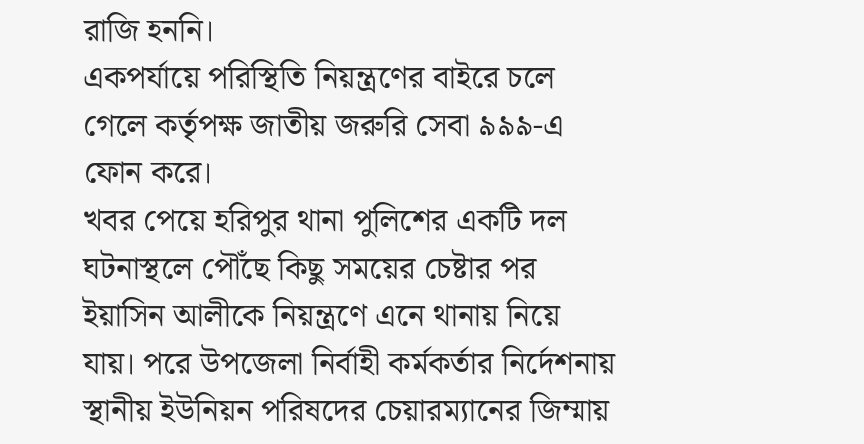রাজি হননি।
একপর্যায়ে পরিস্থিতি নিয়ন্ত্রণের বাইরে চলে গেলে কর্তৃপক্ষ জাতীয় জরুরি সেবা ৯৯৯-এ ফোন করে।
খবর পেয়ে হরিপুর থানা পুলিশের একটি দল ঘটনাস্থলে পৌঁছে কিছু সময়ের চেষ্টার পর ইয়াসিন আলীকে নিয়ন্ত্রণে এনে থানায় নিয়ে যায়। পরে উপজেলা নির্বাহী কর্মকর্তার নির্দেশনায় স্থানীয় ইউনিয়ন পরিষদের চেয়ারম্যানের জিম্মায়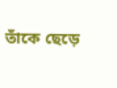তাঁকে ছেড়ে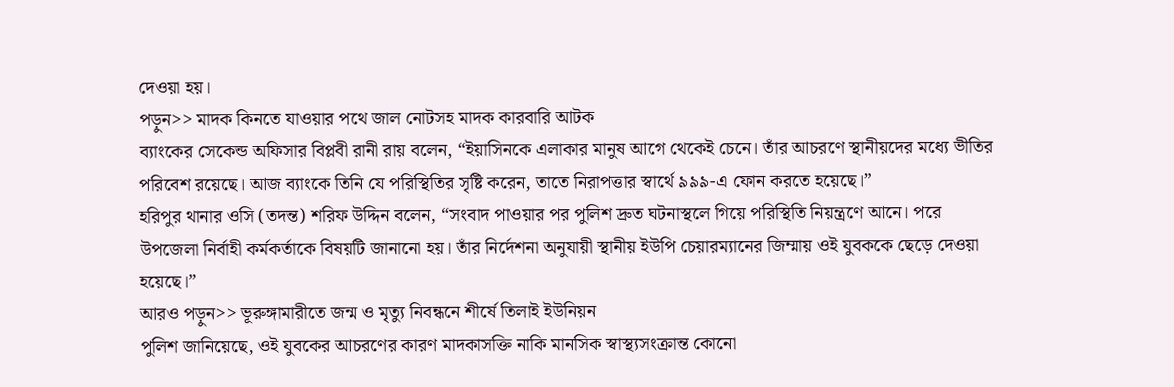দেওয়া হয়।
পড়ুন>> মাদক কিনতে যাওয়ার পথে জাল নোটসহ মাদক কারবারি আটক
ব্যাংকের সেকেন্ড অফিসার বিপ্লবী রানী রায় বলেন, “ইয়াসিনকে এলাকার মানুষ আগে থেকেই চেনে। তাঁর আচরণে স্থানীয়দের মধ্যে ভীতির পরিবেশ রয়েছে। আজ ব্যাংকে তিনি যে পরিস্থিতির সৃষ্টি করেন, তাতে নিরাপত্তার স্বার্থে ৯৯৯-এ ফোন করতে হয়েছে।”
হরিপুর থানার ওসি (তদন্ত) শরিফ উদ্দিন বলেন, “সংবাদ পাওয়ার পর পুলিশ দ্রুত ঘটনাস্থলে গিয়ে পরিস্থিতি নিয়ন্ত্রণে আনে। পরে উপজেলা নির্বাহী কর্মকর্তাকে বিষয়টি জানানো হয়। তাঁর নির্দেশনা অনুযায়ী স্থানীয় ইউপি চেয়ারম্যানের জিম্মায় ওই যুবককে ছেড়ে দেওয়া হয়েছে।”
আরও পড়ুন>> ভূরুঙ্গামারীতে জন্ম ও মৃত্যু নিবন্ধনে শীর্ষে তিলাই ইউনিয়ন
পুলিশ জানিয়েছে, ওই যুবকের আচরণের কারণ মাদকাসক্তি নাকি মানসিক স্বাস্থ্যসংক্রান্ত কোনো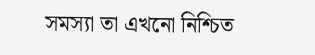সমস্যা তা এখনো নিশ্চিত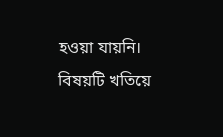হওয়া যায়নি। বিষয়টি খতিয়ে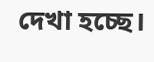দেখা হচ্ছে।